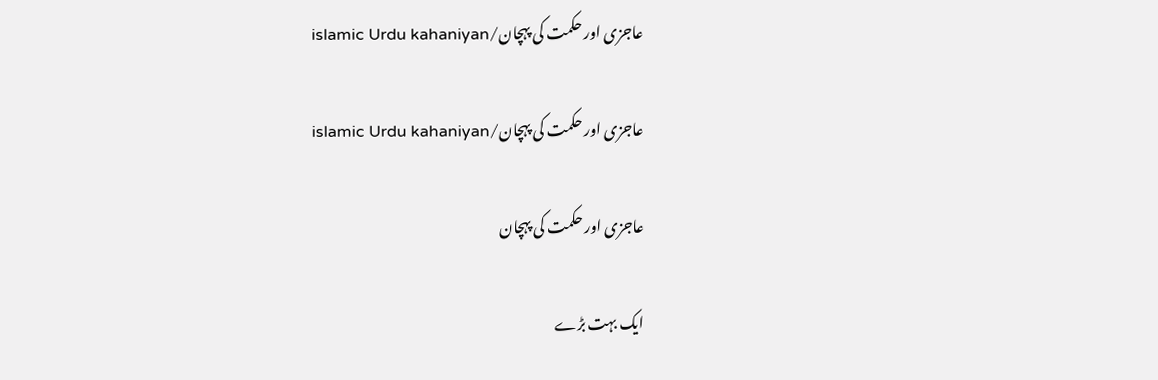عاجزی اور حکمت کی پہچان/islamic Urdu kahaniyan

عاجزی اور حکمت کی پہچان/islamic Urdu kahaniyan

عاجزی اور حکمت کی پہچان

ایک بہت بڑے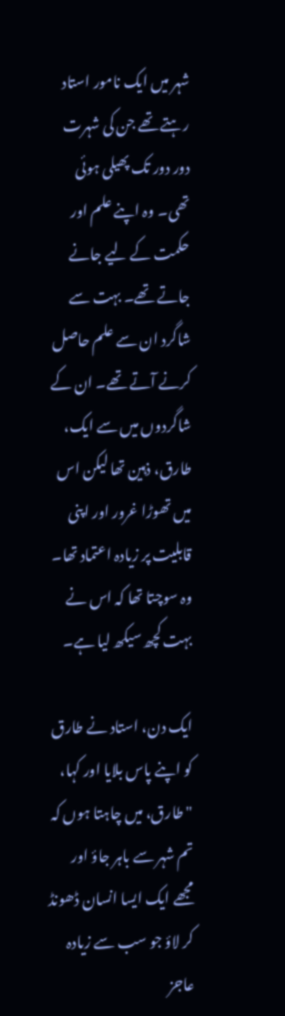شہر میں ایک نامور استاد رہتے تھے جن کی شہرت دور دور تک پھیلی ہوئی تھی۔ وہ اپنے علم اور حکمت کے لیے جانے جاتے تھے۔ بہت سے شاگرد ان سے علم حاصل کرنے آتے تھے۔ ان کے شاگردوں میں سے ایک، طارق، ذہین تھا لیکن اس میں تھوڑا غرور اور اپنی قابلیت پر زیادہ اعتماد تھا۔ وہ سوچتا تھا کہ اس نے بہت کچھ سیکھ لیا ہے۔

ایک دن، استاد نے طارق کو اپنے پاس بلایا اور کہا، "طارق، میں چاہتا ہوں کہ تم شہر سے باہر جاؤ اور مجھے ایک ایسا انسان ڈھونڈ کر لاؤ جو سب سے زیادہ عاجز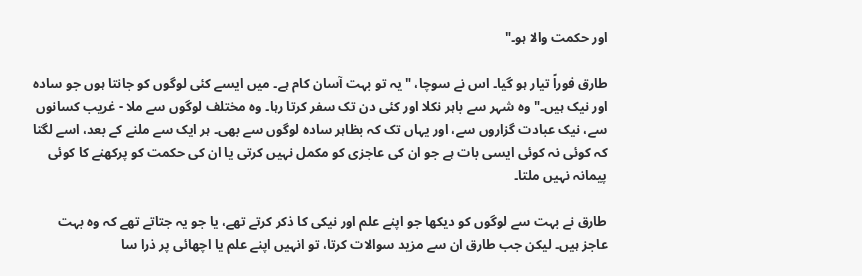اور حکمت والا ہو۔"

طارق فوراً تیار ہو گیا۔ اس نے سوچا، "یہ تو بہت آسان کام ہے۔ میں ایسے کئی لوگوں کو جانتا ہوں جو سادہ اور نیک ہیں۔" وہ شہر سے باہر نکلا اور کئی دن تک سفر کرتا رہا۔ وہ مختلف لوگوں سے ملا - غریب کسانوں سے، نیک عبادت گزاروں سے، اور یہاں تک کہ بظاہر سادہ لوگوں سے بھی۔ ہر ایک سے ملنے کے بعد، اسے لگتا کہ کوئی نہ کوئی ایسی بات ہے جو ان کی عاجزی کو مکمل نہیں کرتی یا ان کی حکمت کو پرکھنے کا کوئی پیمانہ نہیں ملتا۔

طارق نے بہت سے لوگوں کو دیکھا جو اپنے علم اور نیکی کا ذکر کرتے تھے، یا جو یہ جتاتے تھے کہ وہ بہت عاجز ہیں۔ لیکن جب طارق ان سے مزید سوالات کرتا، تو انہیں اپنے علم یا اچھائی پر ذرا سا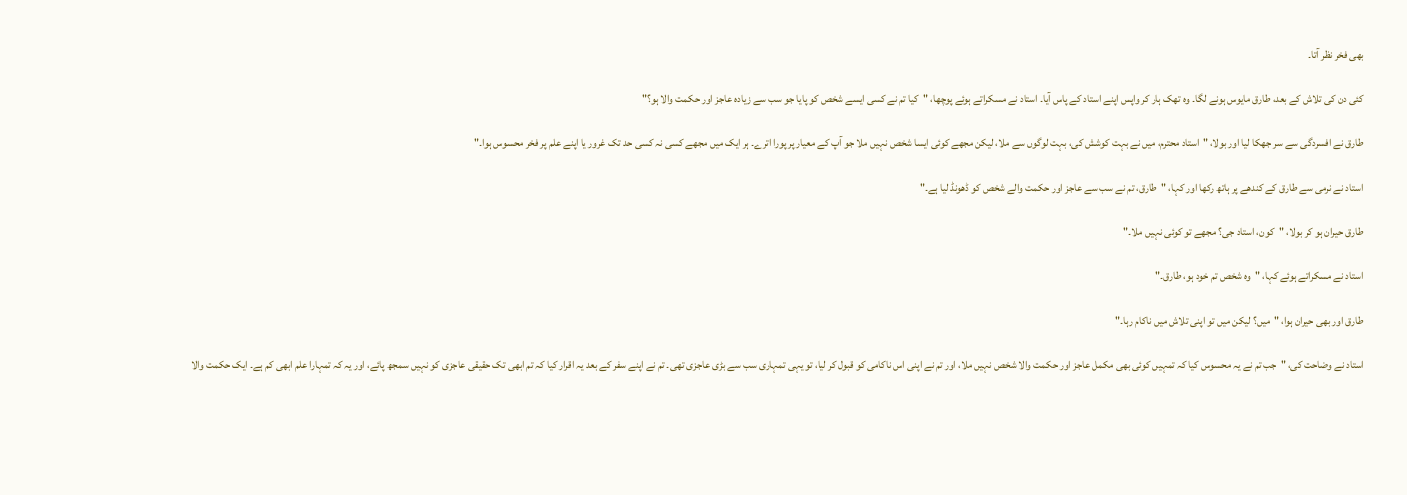بھی فخر نظر آتا۔

کئی دن کی تلاش کے بعد، طارق مایوس ہونے لگا۔ وہ تھک ہار کر واپس اپنے استاد کے پاس آیا۔ استاد نے مسکراتے ہوئے پوچھا، "کیا تم نے کسی ایسے شخص کو پایا جو سب سے زیادہ عاجز اور حکمت والا ہو؟"

طارق نے افسردگی سے سر جھکا لیا اور بولا، "استاد محترم، میں نے بہت کوشش کی، بہت لوگوں سے ملا، لیکن مجھے کوئی ایسا شخص نہیں ملا جو آپ کے معیار پر پورا اترے۔ ہر ایک میں مجھے کسی نہ کسی حد تک غرور یا اپنے علم پر فخر محسوس ہوا۔"

استاد نے نرمی سے طارق کے کندھے پر ہاتھ رکھا اور کہا، "طارق، تم نے سب سے عاجز اور حکمت والے شخص کو ڈھونڈ لیا ہے۔"

طارق حیران ہو کر بولا، "کون، استاد جی؟ مجھے تو کوئی نہیں ملا۔"

استاد نے مسکراتے ہوئے کہا، "وہ شخص تم خود ہو، طارق۔"

طارق اور بھی حیران ہوا، "میں؟ لیکن میں تو اپنی تلاش میں ناکام رہا۔"

استاد نے وضاحت کی، "جب تم نے یہ محسوس کیا کہ تمہیں کوئی بھی مکمل عاجز اور حکمت والا شخص نہیں ملا، اور تم نے اپنی اس ناکامی کو قبول کر لیا، تو یہی تمہاری سب سے بڑی عاجزی تھی۔ تم نے اپنے سفر کے بعد یہ اقرار کیا کہ تم ابھی تک حقیقی عاجزی کو نہیں سمجھ پائے، اور یہ کہ تمہارا علم ابھی کم ہے۔ ایک حکمت والا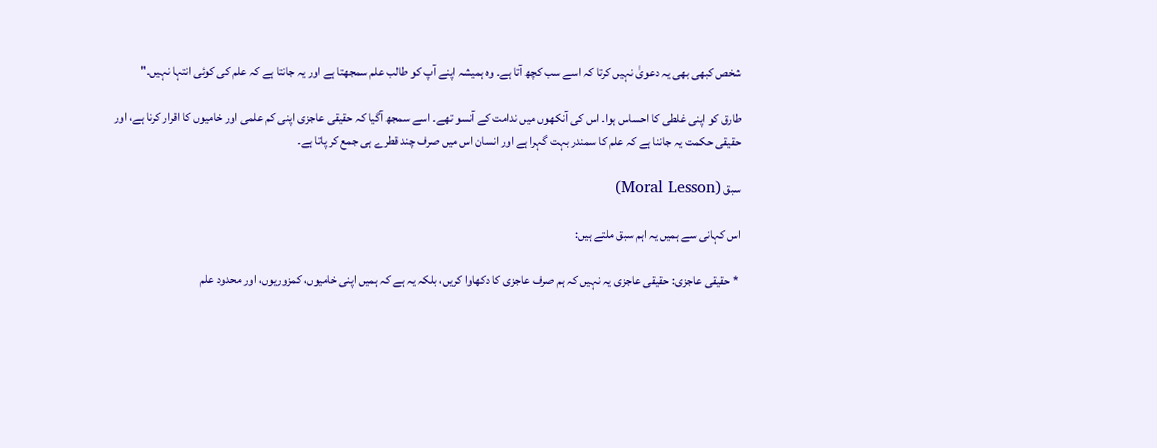شخص کبھی بھی یہ دعویٰ نہیں کرتا کہ اسے سب کچھ آتا ہے۔ وہ ہمیشہ اپنے آپ کو طالب علم سمجھتا ہے اور یہ جانتا ہے کہ علم کی کوئی انتہا نہیں۔"

طارق کو اپنی غلطی کا احساس ہوا۔ اس کی آنکھوں میں ندامت کے آنسو تھے۔ اسے سمجھ آگیا کہ حقیقی عاجزی اپنی کم علمی اور خامیوں کا اقرار کرنا ہے، اور حقیقی حکمت یہ جاننا ہے کہ علم کا سمندر بہت گہرا ہے اور انسان اس میں صرف چند قطرے ہی جمع کر پاتا ہے۔

سبق (Moral Lesson)

اس کہانی سے ہمیں یہ اہم سبق ملتے ہیں:

 * حقیقی عاجزی: حقیقی عاجزی یہ نہیں کہ ہم صرف عاجزی کا دکھاوا کریں، بلکہ یہ ہے کہ ہمیں اپنی خامیوں، کمزوریوں، اور محدود علم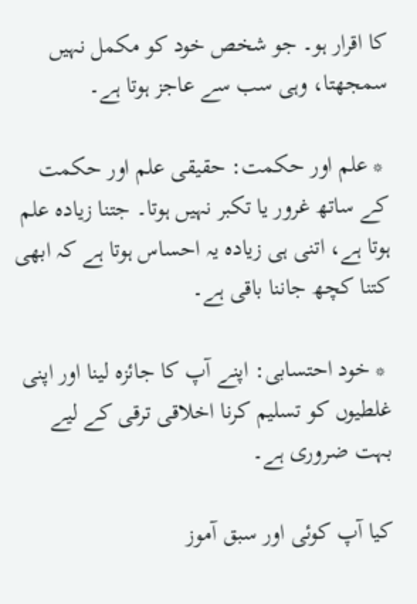کا اقرار ہو۔ جو شخص خود کو مکمل نہیں سمجھتا، وہی سب سے عاجز ہوتا ہے۔

 * علم اور حکمت: حقیقی علم اور حکمت کے ساتھ غرور یا تکبر نہیں ہوتا۔ جتنا زیادہ علم ہوتا ہے، اتنی ہی زیادہ یہ احساس ہوتا ہے کہ ابھی کتنا کچھ جاننا باقی ہے۔

 * خود احتسابی: اپنے آپ کا جائزہ لینا اور اپنی غلطیوں کو تسلیم کرنا اخلاقی ترقی کے لیے بہت ضروری ہے۔

کیا آپ کوئی اور سبق آموز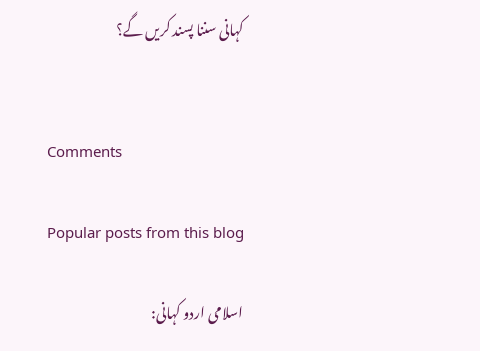کہانی سننا پسند کریں گے؟


Comments

Popular posts from this blog

اسلامی اردو کہانی: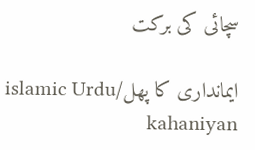سچائی کی برکت

ایمانداری کا پھل/islamic Urdu kahaniyan